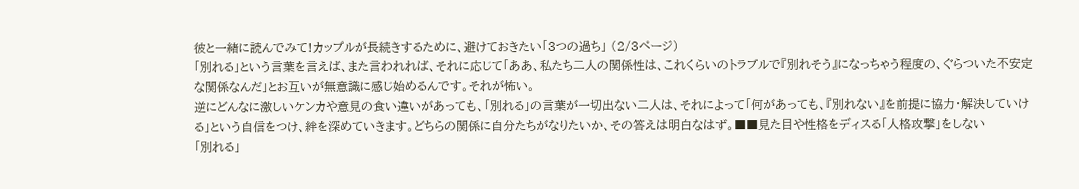彼と一緒に読んでみて!カップルが長続きするために、避けておきたい「3つの過ち」 (2/3ページ)
「別れる」という言葉を言えば、また言われれば、それに応じて「ああ、私たち二人の関係性は、これくらいのトラブルで『別れそう』になっちゃう程度の、ぐらついた不安定な関係なんだ」とお互いが無意識に感じ始めるんです。それが怖い。
逆にどんなに激しいケンカや意見の食い違いがあっても、「別れる」の言葉が一切出ない二人は、それによって「何があっても、『別れない』を前提に協力・解決していける」という自信をつけ、絆を深めていきます。どちらの関係に自分たちがなりたいか、その答えは明白なはず。■■見た目や性格をディスる「人格攻撃」をしない
「別れる」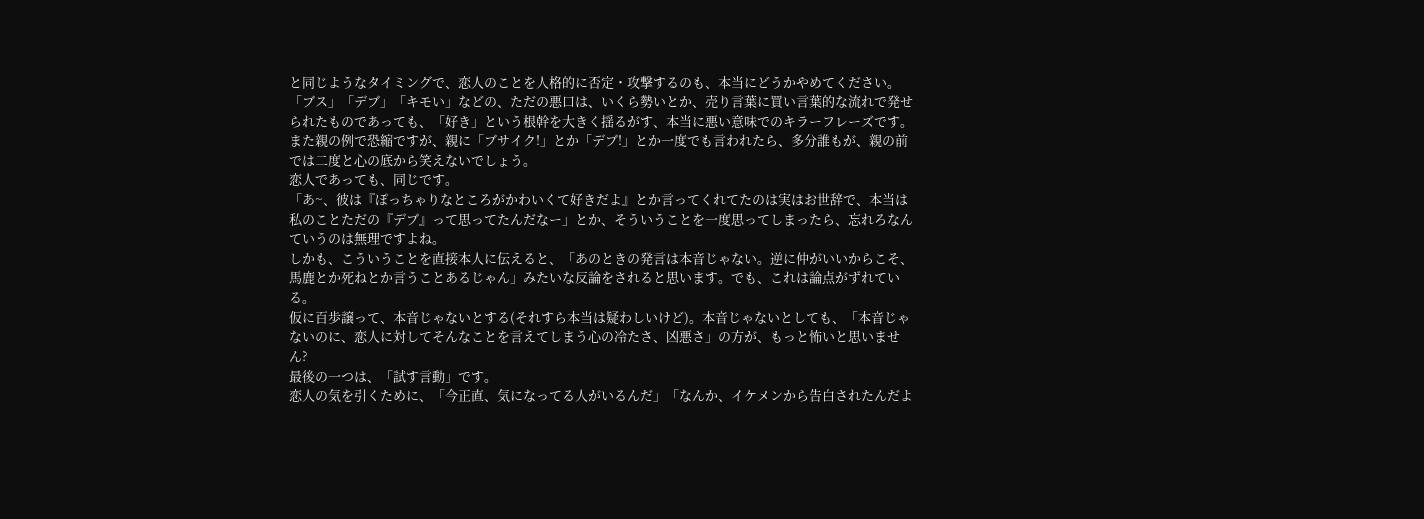と同じようなタイミングで、恋人のことを人格的に否定・攻撃するのも、本当にどうかやめてください。
「ブス」「デブ」「キモい」などの、ただの悪口は、いくら勢いとか、売り言葉に買い言葉的な流れで発せられたものであっても、「好き」という根幹を大きく揺るがす、本当に悪い意味でのキラーフレーズです。
また親の例で恐縮ですが、親に「ブサイク!」とか「デブ!」とか一度でも言われたら、多分誰もが、親の前では二度と心の底から笑えないでしょう。
恋人であっても、同じです。
「あ~、彼は『ぽっちゃりなところがかわいくて好きだよ』とか言ってくれてたのは実はお世辞で、本当は私のことただの『デブ』って思ってたんだなー」とか、そういうことを一度思ってしまったら、忘れろなんていうのは無理ですよね。
しかも、こういうことを直接本人に伝えると、「あのときの発言は本音じゃない。逆に仲がいいからこそ、馬鹿とか死ねとか言うことあるじゃん」みたいな反論をされると思います。でも、これは論点がずれている。
仮に百歩譲って、本音じゃないとする(それすら本当は疑わしいけど)。本音じゃないとしても、「本音じゃないのに、恋人に対してそんなことを言えてしまう心の冷たさ、凶悪さ」の方が、もっと怖いと思いません?
最後の一つは、「試す言動」です。
恋人の気を引くために、「今正直、気になってる人がいるんだ」「なんか、イケメンから告白されたんだよ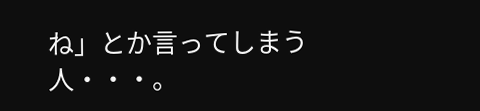ね」とか言ってしまう人・・・。